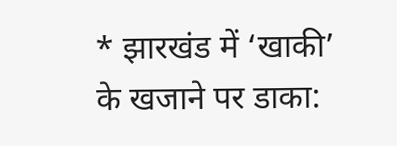* झारखंड में ‘खाकी’ के खजाने पर डाका: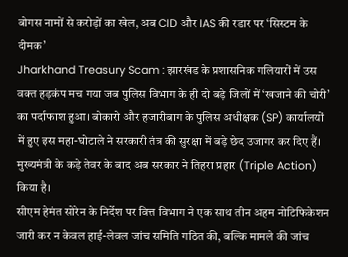बोगस नामों से करोड़ों का खेल, अब CID और IAS की रडार पर ‘सिस्टम के दीमक’
Jharkhand Treasury Scam : झारखंड के प्रशासनिक गलियारों में उस वक्त हड़कंप मच गया जब पुलिस विभाग के ही दो बड़े जिलों में ‘खजाने की चोरी’ का पर्दाफाश हुआ। बोकारो और हजारीबाग के पुलिस अधीक्षक (SP) कार्यालयों में हुए इस महा-घोटाले ने सरकारी तंत्र की सुरक्षा में बड़े छेद उजागर कर दिए हैं। मुख्यमंत्री के कड़े तेवर के बाद अब सरकार ने तिहरा प्रहार (Triple Action) किया है।
सीएम हेमंत सोरेन के निर्देश पर वित्त विभाग ने एक साथ तीन अहम नोटिफिकेशन जारी कर न केवल हाई-लेवल जांच समिति गठित की, बल्कि मामले की जांच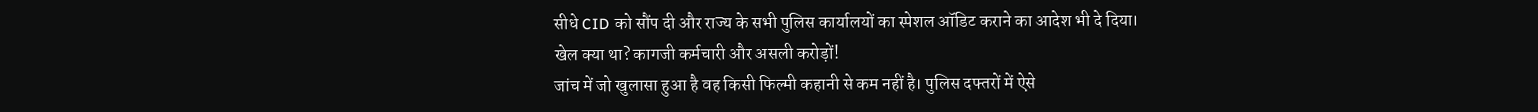सीधे CID को सौंप दी और राज्य के सभी पुलिस कार्यालयों का स्पेशल ऑडिट कराने का आदेश भी दे दिया।
खेल क्या था? कागजी कर्मचारी और असली करोड़ों!
जांच में जो खुलासा हुआ है वह किसी फिल्मी कहानी से कम नहीं है। पुलिस दफ्तरों में ऐसे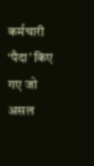कर्मचारी ‘पैदा’ किए गए जो असल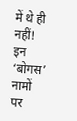में थे ही नहीं! इन ‘बोगस’ नामों पर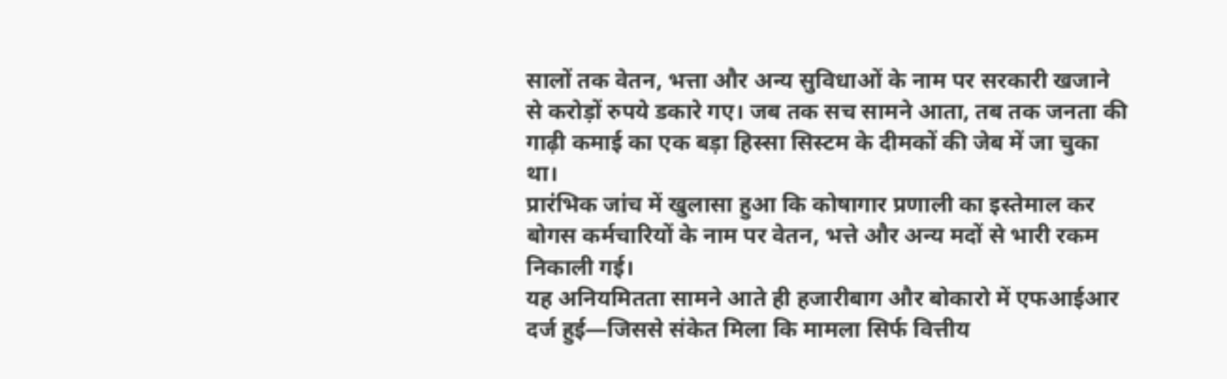सालों तक वेतन, भत्ता और अन्य सुविधाओं के नाम पर सरकारी खजाने से करोड़ों रुपये डकारे गए। जब तक सच सामने आता, तब तक जनता की गाढ़ी कमाई का एक बड़ा हिस्सा सिस्टम के दीमकों की जेब में जा चुका था।
प्रारंभिक जांच में खुलासा हुआ कि कोषागार प्रणाली का इस्तेमाल कर बोगस कर्मचारियों के नाम पर वेतन, भत्ते और अन्य मदों से भारी रकम निकाली गई।
यह अनियमितता सामने आते ही हजारीबाग और बोकारो में एफआईआर दर्ज हुई—जिससे संकेत मिला कि मामला सिर्फ वित्तीय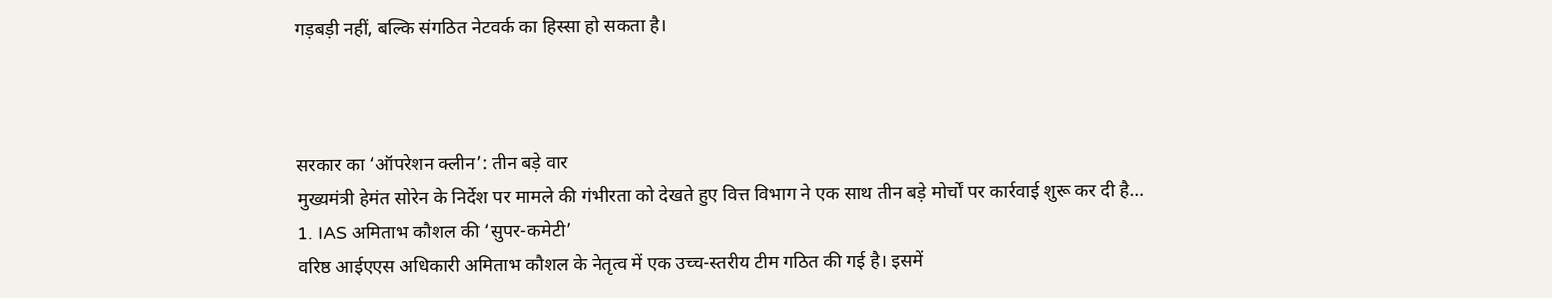गड़बड़ी नहीं, बल्कि संगठित नेटवर्क का हिस्सा हो सकता है।



सरकार का ‘ऑपरेशन क्लीन’: तीन बड़े वार
मुख्यमंत्री हेमंत सोरेन के निर्देश पर मामले की गंभीरता को देखते हुए वित्त विभाग ने एक साथ तीन बड़े मोर्चों पर कार्रवाई शुरू कर दी है…
1. IAS अमिताभ कौशल की ‘सुपर-कमेटी’
वरिष्ठ आईएएस अधिकारी अमिताभ कौशल के नेतृत्व में एक उच्च-स्तरीय टीम गठित की गई है। इसमें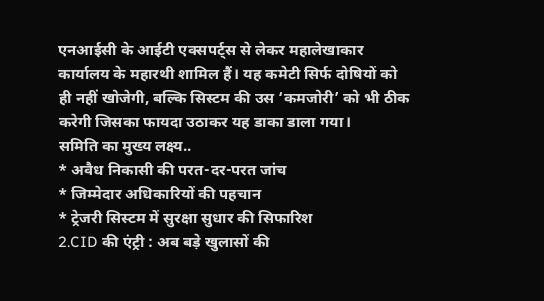एनआईसी के आईटी एक्सपर्ट्स से लेकर महालेखाकार कार्यालय के महारथी शामिल हैं। यह कमेटी सिर्फ दोषियों को ही नहीं खोजेगी, बल्कि सिस्टम की उस ‘कमजोरी’ को भी ठीक करेगी जिसका फायदा उठाकर यह डाका डाला गया।
समिति का मुख्य लक्ष्य..
* अवैध निकासी की परत-दर-परत जांच
* जिम्मेदार अधिकारियों की पहचान
* ट्रेजरी सिस्टम में सुरक्षा सुधार की सिफारिश
2.CID की एंट्री : अब बड़े खुलासों की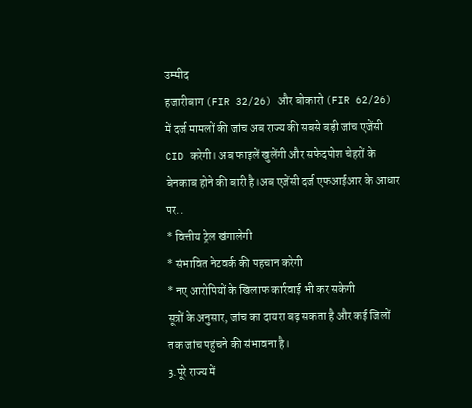उम्मीद
हजारीबाग (FIR 32/26) और बोकारो (FIR 62/26) में दर्ज मामलों की जांच अब राज्य की सबसे बड़ी जांच एजेंसी CID करेगी। अब फाइलें खुलेंगी और सफेदपोश चेहरों के बेनकाब होने की बारी है।अब एजेंसी दर्ज एफआईआर के आधार पर..
* वित्तीय ट्रेल खंगालेगी
* संभावित नेटवर्क की पहचान करेगी
* नए आरोपियों के खिलाफ कार्रवाई भी कर सकेगी
सूत्रों के अनुसार, जांच का दायरा बढ़ सकता है और कई जिलों तक जांच पहुंचने की संभावना है।
3.पूरे राज्य में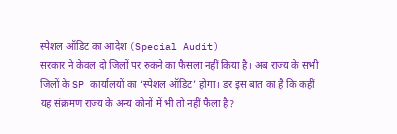स्पेशल ऑडिट का आदेश (Special Audit)
सरकार ने केवल दो जिलों पर रुकने का फैसला नहीं किया है। अब राज्य के सभी जिलों के SP कार्यालयों का ‘स्पेशल ऑडिट’ होगा। डर इस बात का है कि कहीं यह संक्रमण राज्य के अन्य कोनों में भी तो नहीं फैला है?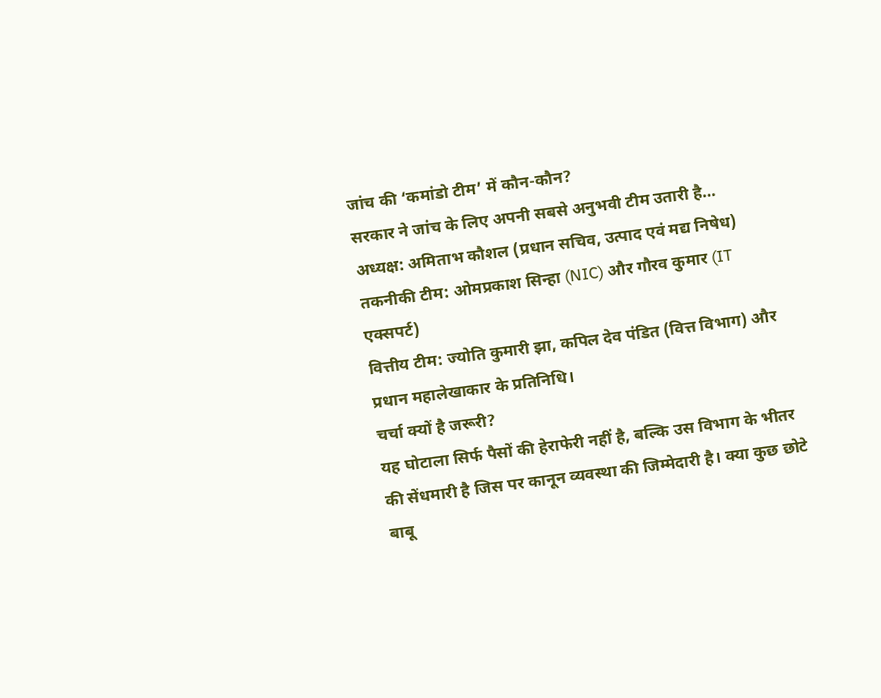जांच की ‘कमांडो टीम’ में कौन-कौन?
सरकार ने जांच के लिए अपनी सबसे अनुभवी टीम उतारी है…
अध्यक्ष: अमिताभ कौशल (प्रधान सचिव, उत्पाद एवं मद्य निषेध)
तकनीकी टीम: ओमप्रकाश सिन्हा (NIC) और गौरव कुमार (IT एक्सपर्ट)
वित्तीय टीम: ज्योति कुमारी झा, कपिल देव पंडित (वित्त विभाग) और प्रधान महालेखाकार के प्रतिनिधि।
चर्चा क्यों है जरूरी?
यह घोटाला सिर्फ पैसों की हेराफेरी नहीं है, बल्कि उस विभाग के भीतर की सेंधमारी है जिस पर कानून व्यवस्था की जिम्मेदारी है। क्या कुछ छोटे बाबू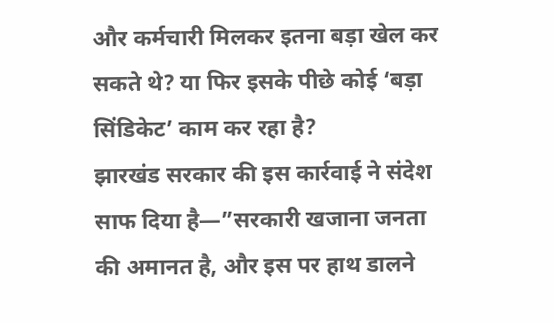और कर्मचारी मिलकर इतना बड़ा खेल कर सकते थे? या फिर इसके पीछे कोई ‘बड़ा सिंडिकेट’ काम कर रहा है?
झारखंड सरकार की इस कार्रवाई ने संदेश साफ दिया है—”सरकारी खजाना जनता की अमानत है, और इस पर हाथ डालने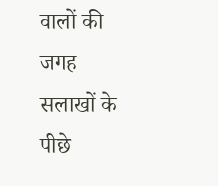वालों की जगह सलाखों के पीछे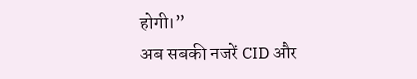होगी।”
अब सबकी नजरें CID और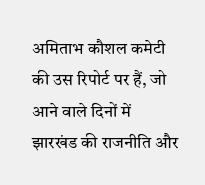अमिताभ कौशल कमेटी की उस रिपोर्ट पर हैं, जो आने वाले दिनों में झारखंड की राजनीति और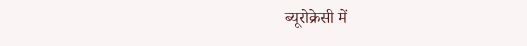ब्यूरोक्रेसी में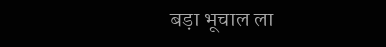बड़ा भूचाल ला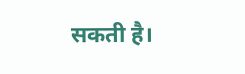सकती है।